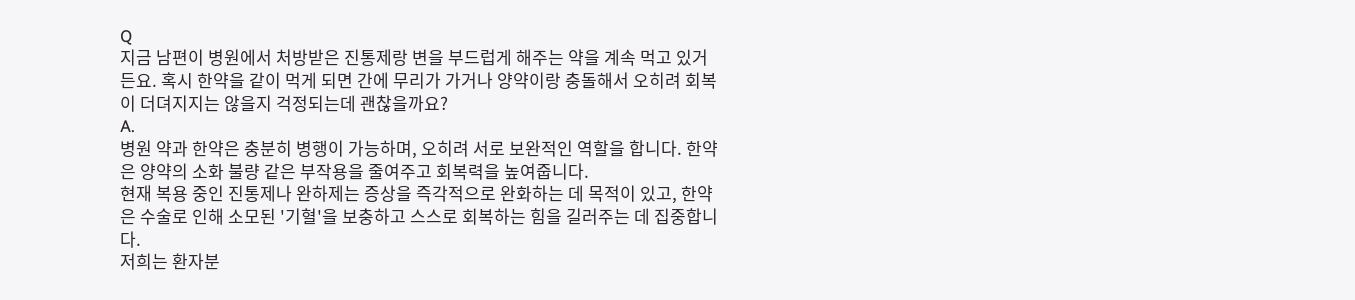Q
지금 남편이 병원에서 처방받은 진통제랑 변을 부드럽게 해주는 약을 계속 먹고 있거든요. 혹시 한약을 같이 먹게 되면 간에 무리가 가거나 양약이랑 충돌해서 오히려 회복이 더뎌지지는 않을지 걱정되는데 괜찮을까요?
A.
병원 약과 한약은 충분히 병행이 가능하며, 오히려 서로 보완적인 역할을 합니다. 한약은 양약의 소화 불량 같은 부작용을 줄여주고 회복력을 높여줍니다.
현재 복용 중인 진통제나 완하제는 증상을 즉각적으로 완화하는 데 목적이 있고, 한약은 수술로 인해 소모된 '기혈'을 보충하고 스스로 회복하는 힘을 길러주는 데 집중합니다.
저희는 환자분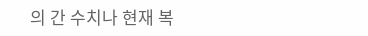의 간 수치나 현재 복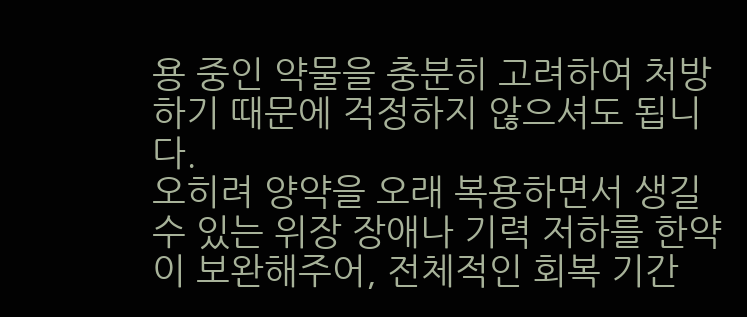용 중인 약물을 충분히 고려하여 처방하기 때문에 걱정하지 않으셔도 됩니다.
오히려 양약을 오래 복용하면서 생길 수 있는 위장 장애나 기력 저하를 한약이 보완해주어, 전체적인 회복 기간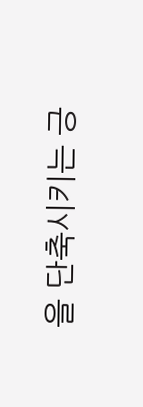을 단축시키는 긍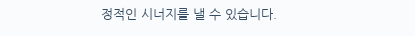정적인 시너지를 낼 수 있습니다.